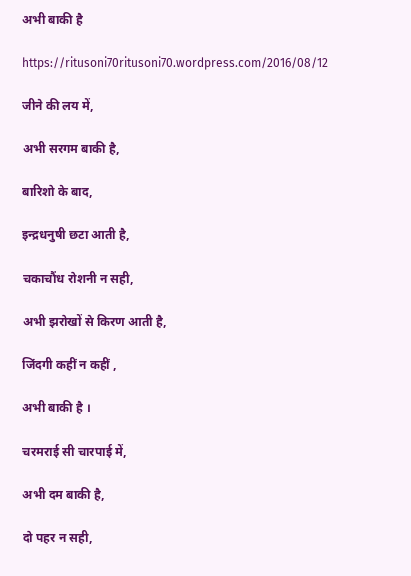अभी बाकी है

https://ritusoni70ritusoni70.wordpress.com/2016/08/12

जीने की लय में,

अभी सरगम बाकी है,

बारिशो के बाद,

इन्द्रधनुषी छटा आती है,

चकाचौंध रोशनी न सही,

अभी झरोखों से किरण आती है,

जिंदगी कहीं न कहीं ,

अभी बाकी है ।

चरमराई सी चारपाई में,

अभी दम बाकी है,

दो पहर न सही,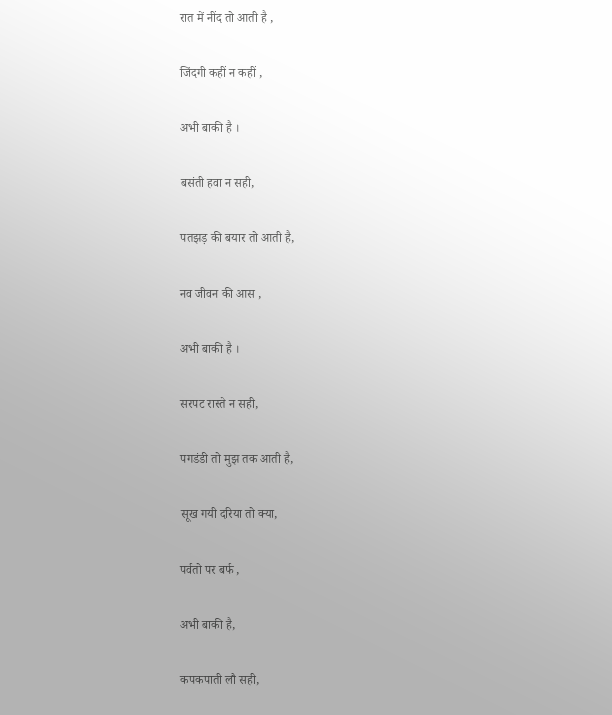रात में नींद तो आती है ,

जिंदगी कहीं न कहीं ,

अभी बाकी है ।

बसंती हवा न सही,

पतझड़ की बयार तो आती है,

नव जीवन की आस ,

अभी बाकी है ।

सरपट रास्ते न सही,

पगडंडी तो मुझ तक आती है,

सूख गयी दरिया तो क्या,

पर्वतो पर बर्फ ,

अभी बाकी है,

कपकपाती लौ सही,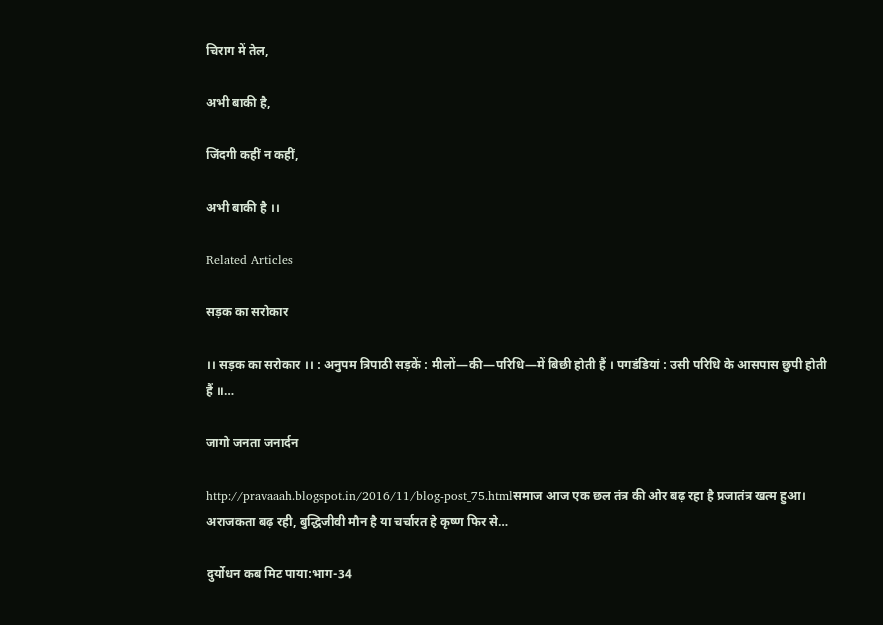चिराग में तेल,

अभी बाकी है,

जिंदगी कहीं न कहीं,

अभी बाकी है ।।

Related Articles

सड़क का सरोकार

।। सड़क का सरोकार ।। : अनुपम त्रिपाठी सड़कें : मीलों—की—परिधि—में बिछी होती हैं । पगडंडियां : उसी परिधि के आसपास छुपी होती हैं ॥…

जागो जनता जनार्दन

http://pravaaah.blogspot.in/2016/11/blog-post_75.htmlसमाज आज एक छल तंत्र की ओर बढ़ रहा है प्रजातंत्र खत्म हुआ। अराजकता बढ़ रही, बुद्धिजीवी मौन है या चर्चारत हे कृष्ण फिर से…

दुर्योधन कब मिट पाया:भाग-34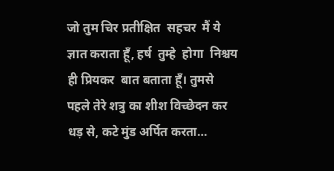जो तुम चिर प्रतीक्षित  सहचर  मैं ये ज्ञात कराता हूँ, हर्ष  तुम्हे  होगा  निश्चय  ही प्रियकर  बात बताता हूँ। तुमसे  पहले तेरे शत्रु का शीश विच्छेदन कर धड़ से, कटे मुंड अर्पित करता…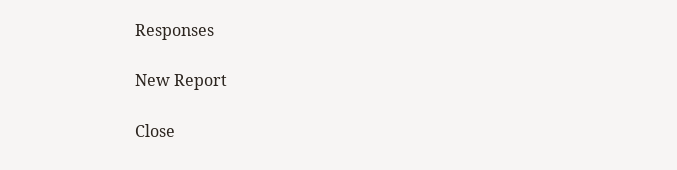Responses

New Report

Close